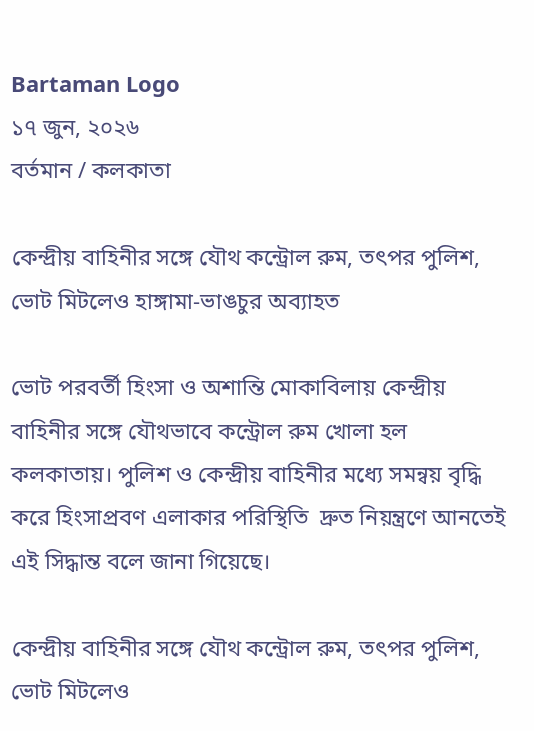Bartaman Logo
১৭ জুন, ২০২৬
বর্তমান / কলকাতা

কেন্দ্রীয় বাহিনীর সঙ্গে যৌথ কন্ট্রোল রুম, তৎপর পুলিশ, ভোট মিটলেও হাঙ্গামা-ভাঙচুর অব্যাহত

ভোট পরবর্তী হিংসা ও অশান্তি মোকাবিলায় কেন্দ্রীয় বাহিনীর সঙ্গে যৌথভাবে কন্ট্রোল রুম খোলা হল কলকাতায়। পুলিশ ও কেন্দ্রীয় বাহিনীর মধ্যে সমন্বয় বৃদ্ধি করে হিংসাপ্রবণ এলাকার পরিস্থিতি  দ্রুত নিয়ন্ত্রণে আনতেই এই সিদ্ধান্ত বলে জানা গিয়েছে।

কেন্দ্রীয় বাহিনীর সঙ্গে যৌথ কন্ট্রোল রুম, তৎপর পুলিশ, ভোট মিটলেও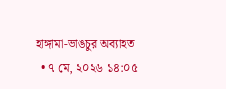হাঙ্গামা-ভাঙচুর অব্যাহত
  • ৭ মে, ২০২৬ ১৪:০৫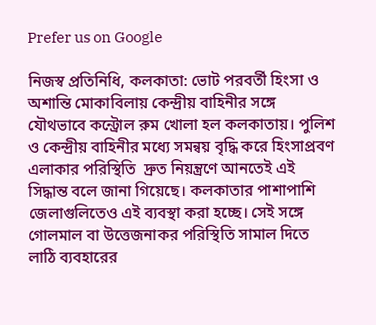Prefer us on Google

নিজস্ব প্রতিনিধি, কলকাতা: ভোট পরবর্তী হিংসা ও অশান্তি মোকাবিলায় কেন্দ্রীয় বাহিনীর সঙ্গে যৌথভাবে কন্ট্রোল রুম খোলা হল কলকাতায়। পুলিশ ও কেন্দ্রীয় বাহিনীর মধ্যে সমন্বয় বৃদ্ধি করে হিংসাপ্রবণ এলাকার পরিস্থিতি  দ্রুত নিয়ন্ত্রণে আনতেই এই সিদ্ধান্ত বলে জানা গিয়েছে। কলকাতার পাশাপাশি জেলাগুলিতেও এই ব্যবস্থা করা হচ্ছে। সেই সঙ্গে গোলমাল বা উত্তেজনাকর পরিস্থিতি সামাল দিতে লাঠি ব্যবহারের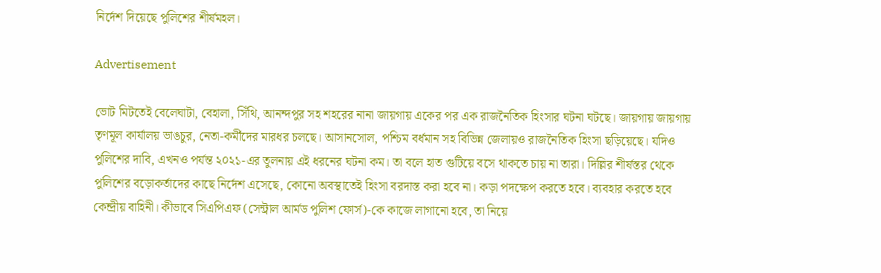নির্দেশ দিয়েছে পুলিশের শীর্ষমহল।

Advertisement

ভোট মিটতেই বেলেঘাটা, বেহালা, সিঁথি, আনন্দপুর সহ শহরের নানা জায়গায় একের পর এক রাজনৈতিক হিংসার ঘটনা ঘটছে। জায়গায় জায়গায় তৃণমূল কার্যালয় ভাঙচুর, নেতা-কর্মীদের মারধর চলছে। আসানসোল, পশ্চিম বর্ধমান সহ বিভিন্ন জেলায়ও রাজনৈতিক হিংসা ছড়িয়েছে। যদিও পুলিশের দাবি, এখনও পর্যন্ত ২০২১-এর তুলনায় এই ধরনের ঘটনা কম। তা বলে হাত গুটিয়ে বসে থাকতে চায় না তারা। দিল্লির শীর্ষস্তর থেকে পুলিশের বড়োকর্তাদের কাছে নির্দেশ এসেছে, কোনো অবস্থাতেই হিংসা বরদাস্ত করা হবে না। কড়া পদক্ষেপ করতে হবে। ব্যবহার করতে হবে কেন্দ্রীয় বাহিনী। কীভাবে সিএপিএফ (সেন্ট্রাল আর্মড পুলিশ ফোর্স)-কে কাজে লাগানো হবে, তা নিয়ে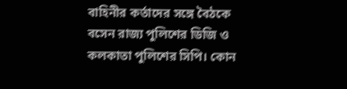বাহিনীর কর্তাদের সঙ্গে বৈঠকে বসেন রাজ্য পুলিশের ডিজি ও কলকাতা পুলিশের সিপি। কোন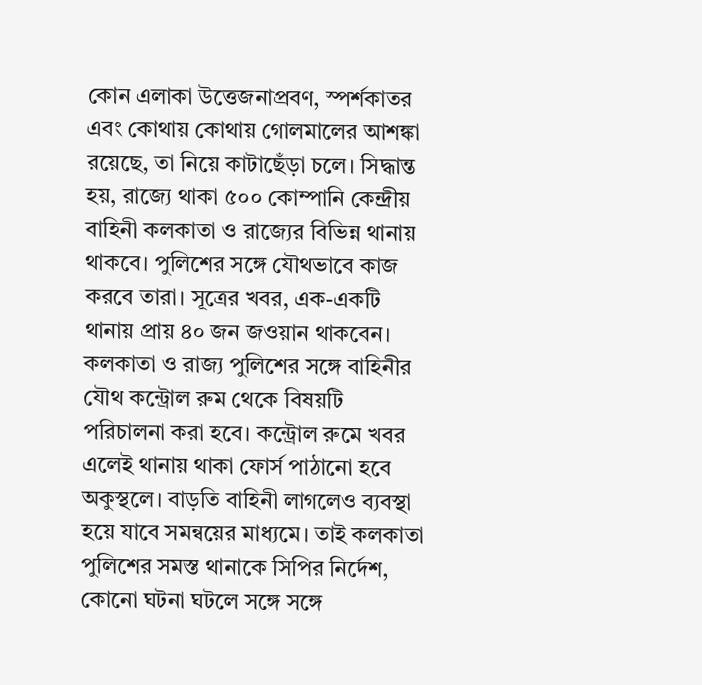কোন এলাকা উত্তেজনাপ্রবণ, স্পর্শকাতর এবং কোথায় কোথায় গোলমালের আশঙ্কা রয়েছে, তা নিয়ে কাটাছেঁড়া চলে। সিদ্ধান্ত হয়, রাজ্যে থাকা ৫০০ কোম্পানি কেন্দ্রীয় বাহিনী কলকাতা ও রাজ্যের বিভিন্ন থানায় থাকবে। পুলিশের সঙ্গে যৌথভাবে কাজ করবে তারা। সূত্রের খবর, এক-একটি থানায় প্রায় ৪০ জন জওয়ান থাকবেন। কলকাতা ও রাজ্য পুলিশের সঙ্গে বাহিনীর যৌথ কন্ট্রোল রুম থেকে বিষয়টি পরিচালনা করা হবে। কন্ট্রোল রুমে খবর এলেই থানায় থাকা ফোর্স পাঠানো হবে অকুস্থলে। বাড়তি বাহিনী লাগলেও ব্যবস্থা হয়ে যাবে সমন্বয়ের মাধ্যমে। তাই কলকাতা পুলিশের সমস্ত থানাকে সিপির নির্দেশ, কোনো ঘটনা ঘটলে সঙ্গে সঙ্গে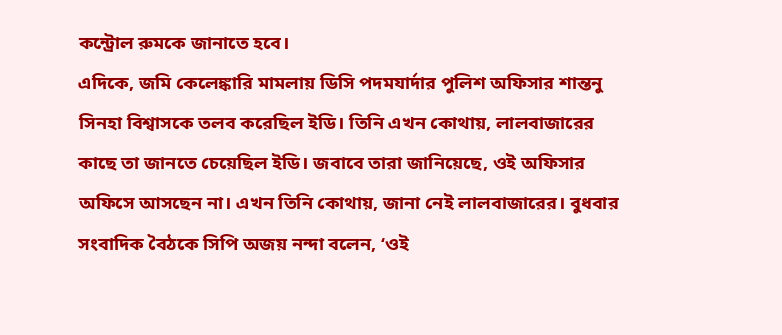কন্ট্রোল রুমকে জানাতে হবে।
এদিকে, জমি কেলেঙ্কারি মামলায় ডিসি পদমযার্দার পুলিশ অফিসার শান্তনু সিনহা বিশ্বাসকে তলব করেছিল ইডি। তিনি এখন কোথায়, লালবাজারের কাছে তা জানতে চেয়েছিল ইডি। জবাবে তারা জানিয়েছে, ওই অফিসার অফিসে আসছেন না। এখন তিনি কোথায়, জানা নেই লালবাজারের। বুধবার সংবাদিক বৈঠকে সিপি অজয় নন্দা বলেন, ‘ওই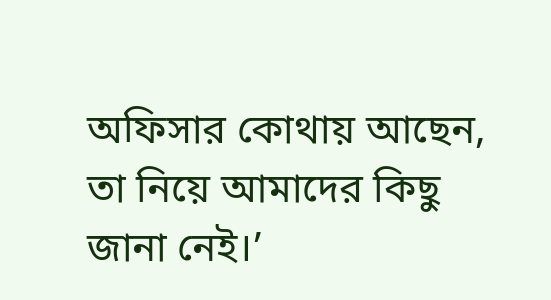অফিসার কোথায় আছেন, তা নিয়ে আমাদের কিছু জানা নেই।’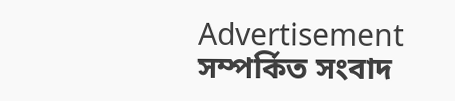Advertisement
সম্পর্কিত সংবাদ